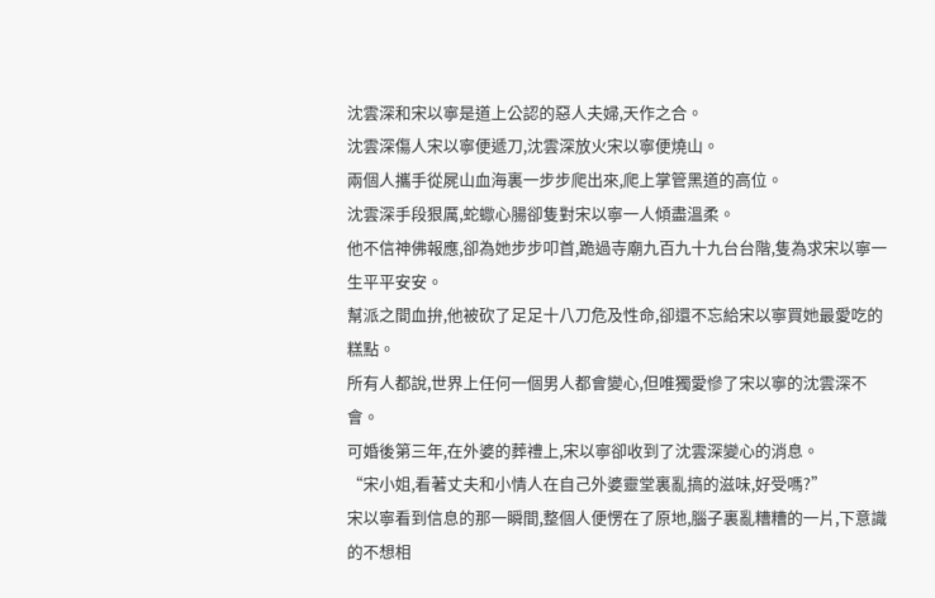沈雲深和宋以寧是道上公認的惡人夫婦,天作之合。
沈雲深傷人宋以寧便遞刀,沈雲深放火宋以寧便燒山。
兩個人攜手從屍山血海裏一步步爬出來,爬上掌管黑道的高位。
沈雲深手段狠厲,蛇蠍心腸卻隻對宋以寧一人傾盡溫柔。
他不信神佛報應,卻為她步步叩首,跪過寺廟九百九十九台台階,隻為求宋以寧一生平平安安。
幫派之間血拚,他被砍了足足十八刀危及性命,卻還不忘給宋以寧買她最愛吃的糕點。
所有人都說,世界上任何一個男人都會變心,但唯獨愛慘了宋以寧的沈雲深不會。
可婚後第三年,在外婆的葬禮上,宋以寧卻收到了沈雲深變心的消息。
“宋小姐,看著丈夫和小情人在自己外婆靈堂裏亂搞的滋味,好受嗎?”
宋以寧看到信息的那一瞬間,整個人便愣在了原地,腦子裏亂糟糟的一片,下意識的不想相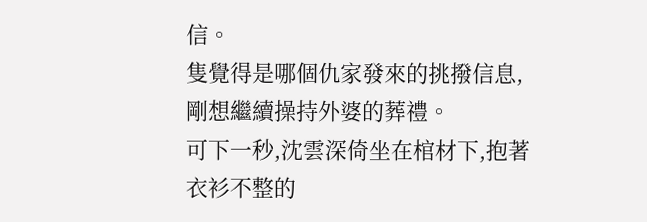信。
隻覺得是哪個仇家發來的挑撥信息,剛想繼續操持外婆的葬禮。
可下一秒,沈雲深倚坐在棺材下,抱著衣衫不整的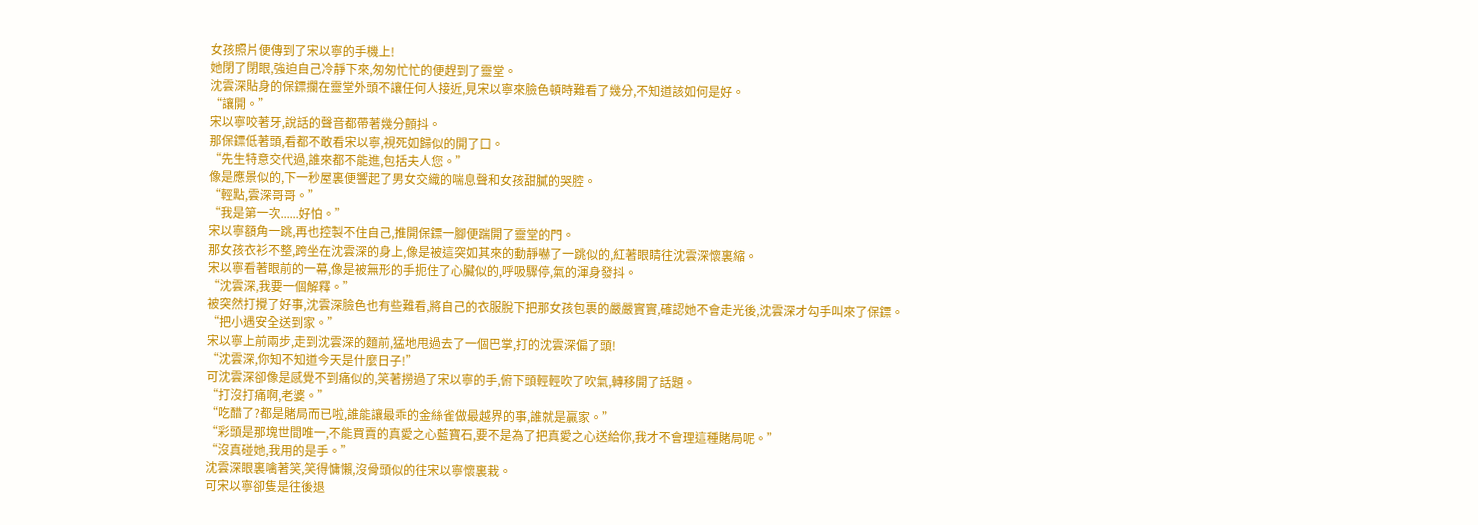女孩照片便傳到了宋以寧的手機上!
她閉了閉眼,強迫自己冷靜下來,匆匆忙忙的便趕到了靈堂。
沈雲深貼身的保鏢攔在靈堂外頭不讓任何人接近,見宋以寧來臉色頓時難看了幾分,不知道該如何是好。
“讓開。”
宋以寧咬著牙,說話的聲音都帶著幾分顫抖。
那保鏢低著頭,看都不敢看宋以寧,視死如歸似的開了口。
“先生特意交代過,誰來都不能進,包括夫人您。”
像是應景似的,下一秒屋裏便響起了男女交織的喘息聲和女孩甜膩的哭腔。
“輕點,雲深哥哥。”
“我是第一次......好怕。”
宋以寧額角一跳,再也控製不住自己,推開保鏢一腳便踹開了靈堂的門。
那女孩衣衫不整,跨坐在沈雲深的身上,像是被這突如其來的動靜嚇了一跳似的,紅著眼睛往沈雲深懷裏縮。
宋以寧看著眼前的一幕,像是被無形的手扼住了心臟似的,呼吸驟停,氣的渾身發抖。
“沈雲深,我要一個解釋。”
被突然打攪了好事,沈雲深臉色也有些難看,將自己的衣服脫下把那女孩包裹的嚴嚴實實,確認她不會走光後,沈雲深才勾手叫來了保鏢。
“把小遇安全送到家。”
宋以寧上前兩步,走到沈雲深的麵前,猛地甩過去了一個巴掌,打的沈雲深偏了頭!
“沈雲深,你知不知道今天是什麼日子!”
可沈雲深卻像是感覺不到痛似的,笑著撈過了宋以寧的手,俯下頭輕輕吹了吹氣,轉移開了話題。
“打沒打痛啊,老婆。”
“吃醋了?都是賭局而已啦,誰能讓最乖的金絲雀做最越界的事,誰就是贏家。”
“彩頭是那塊世間唯一,不能買賣的真愛之心藍寶石,要不是為了把真愛之心送給你,我才不會理這種賭局呢。”
“沒真碰她,我用的是手。”
沈雲深眼裏噙著笑,笑得慵懶,沒骨頭似的往宋以寧懷裏栽。
可宋以寧卻隻是往後退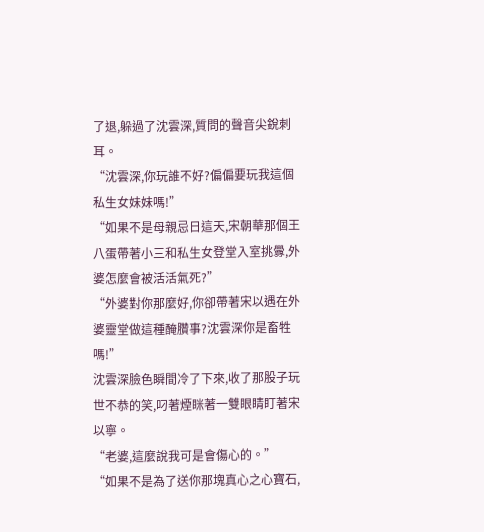了退,躲過了沈雲深,質問的聲音尖銳刺耳。
“沈雲深,你玩誰不好?偏偏要玩我這個私生女妹妹嗎!”
“如果不是母親忌日這天,宋朝華那個王八蛋帶著小三和私生女登堂入室挑釁,外婆怎麼會被活活氣死?”
“外婆對你那麼好,你卻帶著宋以遇在外婆靈堂做這種醃臢事?沈雲深你是畜牲嗎!”
沈雲深臉色瞬間冷了下來,收了那股子玩世不恭的笑,叼著煙眯著一雙眼睛盯著宋以寧。
“老婆,這麼說我可是會傷心的。”
“如果不是為了送你那塊真心之心寶石,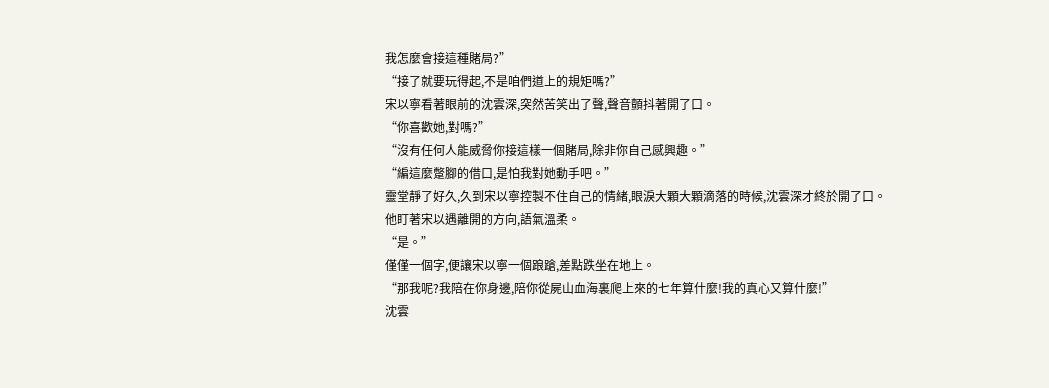我怎麼會接這種賭局?”
“接了就要玩得起,不是咱們道上的規矩嗎?”
宋以寧看著眼前的沈雲深,突然苦笑出了聲,聲音顫抖著開了口。
“你喜歡她,對嗎?”
“沒有任何人能威脅你接這樣一個賭局,除非你自己感興趣。”
“編這麼蹩腳的借口,是怕我對她動手吧。”
靈堂靜了好久,久到宋以寧控製不住自己的情緒,眼淚大顆大顆滴落的時候,沈雲深才終於開了口。
他盯著宋以遇離開的方向,語氣溫柔。
“是。”
僅僅一個字,便讓宋以寧一個踉蹌,差點跌坐在地上。
“那我呢?我陪在你身邊,陪你從屍山血海裏爬上來的七年算什麼!我的真心又算什麼!”
沈雲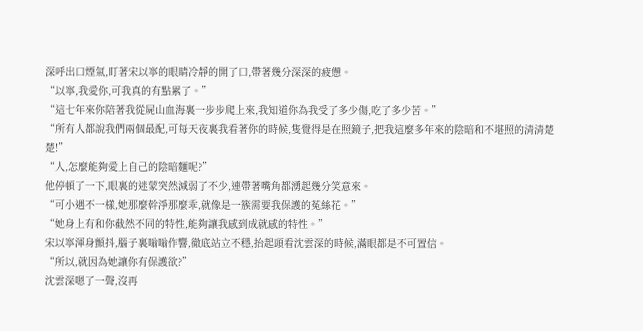深呼出口煙氣,盯著宋以寧的眼睛冷靜的開了口,帶著幾分深深的疲憊。
“以寧,我愛你,可我真的有點累了。”
“這七年來你陪著我從屍山血海裏一步步爬上來,我知道你為我受了多少傷,吃了多少苦。”
“所有人都說我們兩個最配,可每天夜裏我看著你的時候,隻覺得是在照鏡子,把我這麼多年來的陰暗和不堪照的清清楚楚!”
“人,怎麼能夠愛上自己的陰暗麵呢?”
他停頓了一下,眼裏的迷蒙突然減弱了不少,連帶著嘴角都湧起幾分笑意來。
“可小遇不一樣,她那麼幹淨那麼乖,就像是一簇需要我保護的菟絲花。”
“她身上有和你截然不同的特性,能夠讓我感到成就感的特性。”
宋以寧渾身顫抖,腦子裏嗡嗡作響,徹底站立不穩,抬起頭看沈雲深的時候,滿眼都是不可置信。
“所以,就因為她讓你有保護欲?”
沈雲深嗯了一聲,沒再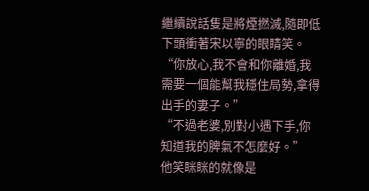繼續說話隻是將煙撚滅,隨即低下頭衝著宋以寧的眼睛笑。
“你放心,我不會和你離婚,我需要一個能幫我穩住局勢,拿得出手的妻子。”
“不過老婆,別對小遇下手,你知道我的脾氣不怎麼好。”
他笑眯眯的就像是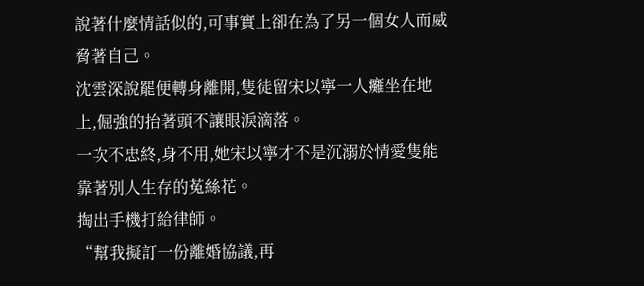說著什麼情話似的,可事實上卻在為了另一個女人而威脅著自己。
沈雲深說罷便轉身離開,隻徒留宋以寧一人癱坐在地上,倔強的抬著頭不讓眼淚滴落。
一次不忠終,身不用,她宋以寧才不是沉溺於情愛隻能靠著別人生存的菟絲花。
掏出手機打給律師。
“幫我擬訂一份離婚協議,再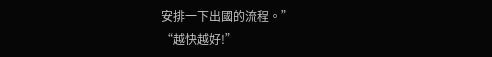安排一下出國的流程。”
“越快越好!”